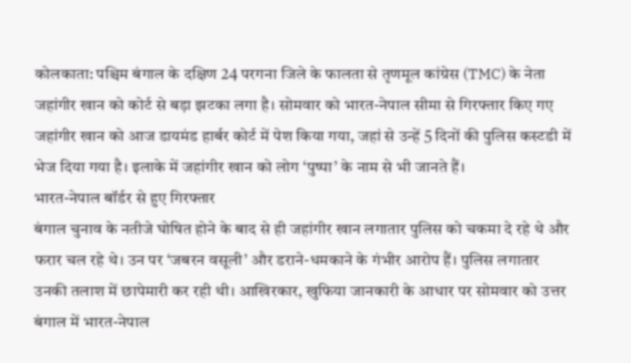कोलकाता: पश्चिम बंगाल के दक्षिण 24 परगना जिले के फालता से तृणमूल कांग्रेस (TMC) के नेता जहांगीर खान को कोर्ट से बड़ा झटका लगा है। सोमवार को भारत-नेपाल सीमा से गिरफ्तार किए गए जहांगीर खान को आज डायमंड हार्बर कोर्ट में पेश किया गया, जहां से उन्हें 5 दिनों की पुलिस कस्टडी में भेज दिया गया है। इलाके में जहांगीर खान को लोग ‘पुष्पा’ के नाम से भी जानते हैं।
भारत-नेपाल बॉर्डर से हुए गिरफ्तार
बंगाल चुनाव के नतीजे घोषित होने के बाद से ही जहांगीर खान लगातार पुलिस को चकमा दे रहे थे और फरार चल रहे थे। उन पर ‘जबरन वसूली’ और डराने-धमकाने के गंभीर आरोप हैं। पुलिस लगातार उनकी तलाश में छापेमारी कर रही थी। आखिरकार, खुफिया जानकारी के आधार पर सोमवार को उत्तर बंगाल में भारत-नेपाल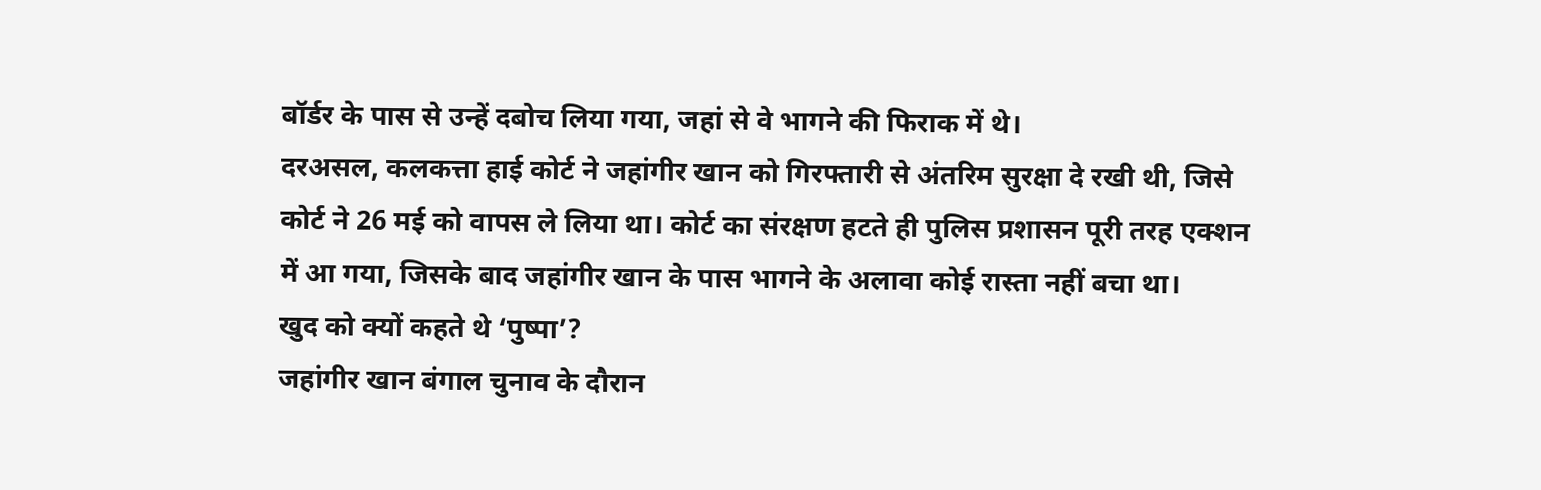बॉर्डर के पास से उन्हें दबोच लिया गया, जहां से वे भागने की फिराक में थे।
दरअसल, कलकत्ता हाई कोर्ट ने जहांगीर खान को गिरफ्तारी से अंतरिम सुरक्षा दे रखी थी, जिसे कोर्ट ने 26 मई को वापस ले लिया था। कोर्ट का संरक्षण हटते ही पुलिस प्रशासन पूरी तरह एक्शन में आ गया, जिसके बाद जहांगीर खान के पास भागने के अलावा कोई रास्ता नहीं बचा था।
खुद को क्यों कहते थे ‘पुष्पा’?
जहांगीर खान बंगाल चुनाव के दौरान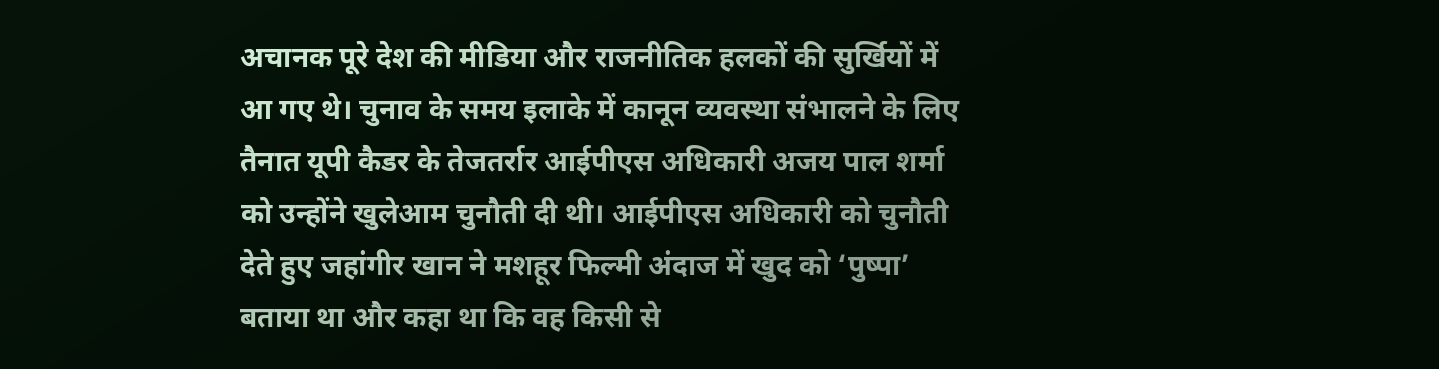अचानक पूरे देश की मीडिया और राजनीतिक हलकों की सुर्खियों में आ गए थे। चुनाव के समय इलाके में कानून व्यवस्था संभालने के लिए तैनात यूपी कैडर के तेजतर्रार आईपीएस अधिकारी अजय पाल शर्मा को उन्होंने खुलेआम चुनौती दी थी। आईपीएस अधिकारी को चुनौती देते हुए जहांगीर खान ने मशहूर फिल्मी अंदाज में खुद को ‘पुष्पा’ बताया था और कहा था कि वह किसी से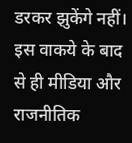डरकर झुकेंगे नहीं। इस वाकये के बाद से ही मीडिया और राजनीतिक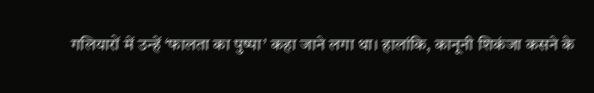गलियारों में उन्हें ‘फालता का पुष्पा’ कहा जाने लगा था। हालांकि, कानूनी शिकंजा कसने के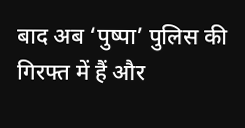बाद अब ‘पुष्पा’ पुलिस की गिरफ्त में हैं और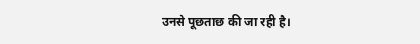उनसे पूछताछ की जा रही है।